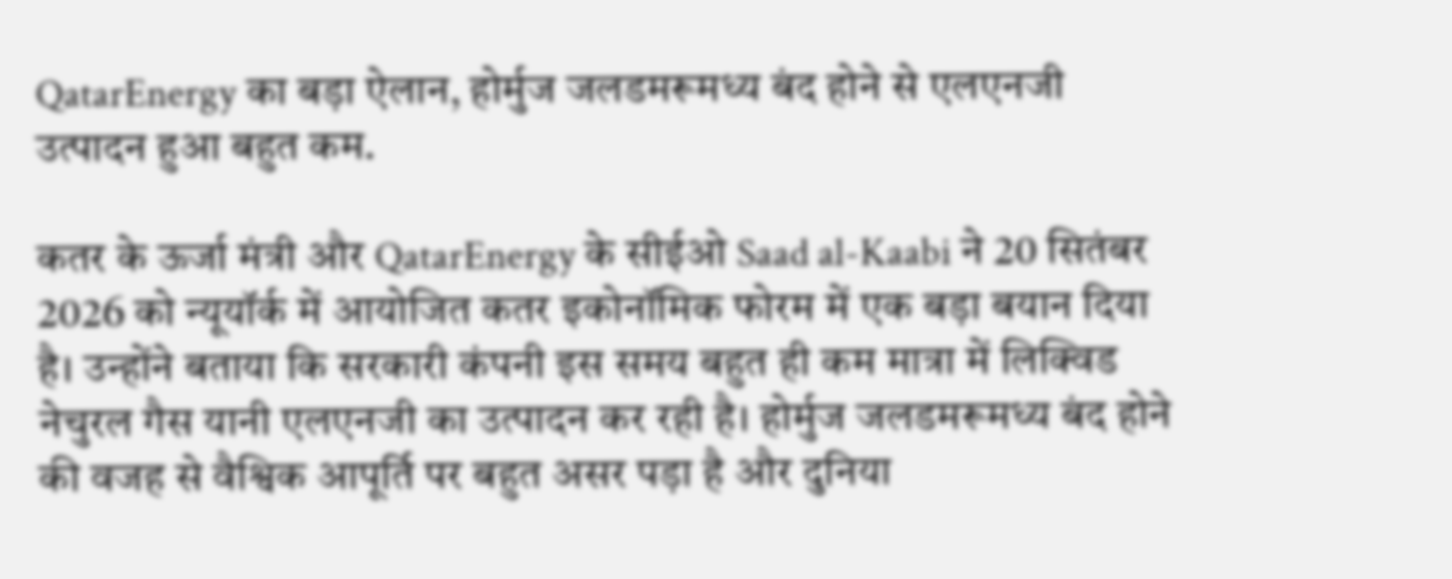QatarEnergy का बड़ा ऐलान, होर्मुज जलडमरूमध्य बंद होने से एलएनजी उत्पादन हुआ बहुत कम.

कतर के ऊर्जा मंत्री और QatarEnergy के सीईओ Saad al-Kaabi ने 20 सितंबर 2026 को न्यूयॉर्क में आयोजित कतर इकोनॉमिक फोरम में एक बड़ा बयान दिया है। उन्होंने बताया कि सरकारी कंपनी इस समय बहुत ही कम मात्रा में लिक्विड नेचुरल गैस यानी एलएनजी का उत्पादन कर रही है। होर्मुज जलडमरूमध्य बंद होने की वजह से वैश्विक आपूर्ति पर बहुत असर पड़ा है और दुनिया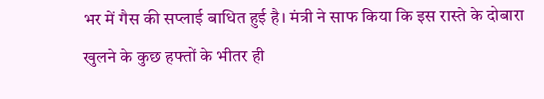भर में गैस की सप्लाई बाधित हुई है। मंत्री ने साफ किया कि इस रास्ते के दोबारा खुलने के कुछ हफ्तों के भीतर ही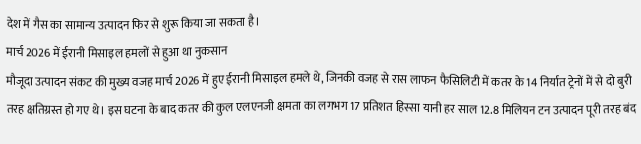देश में गैस का सामान्य उत्पादन फिर से शुरू किया जा सकता है।
मार्च 2026 में ईरानी मिसाइल हमलों से हुआ था नुकसान
मौजूदा उत्पादन संकट की मुख्य वजह मार्च 2026 में हुए ईरानी मिसाइल हमले थे, जिनकी वजह से रास लाफन फैसिलिटी में कतर के 14 निर्यात ट्रेनों में से दो बुरी तरह क्षतिग्रस्त हो गए थे। इस घटना के बाद कतर की कुल एलएनजी क्षमता का लगभग 17 प्रतिशत हिस्सा यानी हर साल 12.8 मिलियन टन उत्पादन पूरी तरह बंद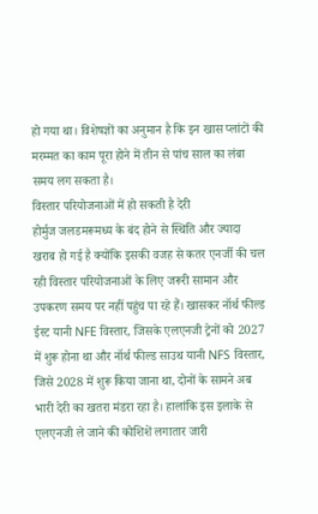हो गया था। विशेषज्ञों का अनुमान है कि इन खास प्लांटों की मरम्मत का काम पूरा होने में तीन से पांच साल का लंबा समय लग सकता है।
विस्तार परियोजनाओं में हो सकती है देरी
होर्मुज जलडमरूमध्य के बंद होने से स्थिति और ज्यादा खराब हो गई है क्योंकि इसकी वजह से कतर एनर्जी की चल रही विस्तार परियोजनाओं के लिए जरूरी सामान और उपकरण समय पर नहीं पहुंच पा रहे हैं। खासकर नॉर्थ फील्ड ईस्ट यानी NFE विस्तार, जिसके एलएनजी ट्रेनों को 2027 में शुरू होना था और नॉर्थ फील्ड साउथ यानी NFS विस्तार, जिसे 2028 में शुरू किया जाना था, दोनों के सामने अब भारी देरी का खतरा मंडरा रहा है। हालांकि इस इलाके से एलएनजी ले जाने की कोशिशें लगातार जारी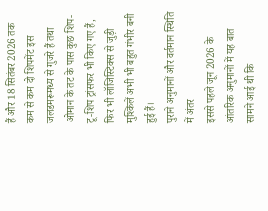हैं और 18 सितंबर 2026 तक कम से कम दो शिपमेंट इस जलडमरूमध्य से गुजरे हैं तथा ओमान के तट के पास कुछ शिप-टू-शिप ट्रांसफर भी किए गए हैं, फिर भी लॉजिस्टिक्स से जुड़ी मुश्किलें अभी भी बहुत गंभीर बनी हुई हैं।
पुराने अनुमानों और वर्तमान स्थिति में अंतर
इससे पहले जून 2026 के आंतरिक अनुमानों में यह बात सामने आई थी कि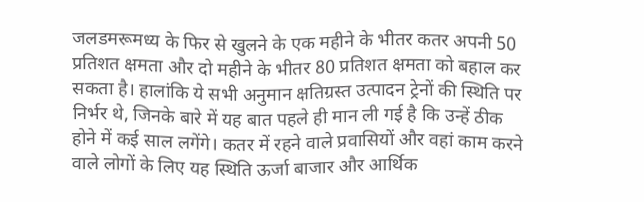जलडमरूमध्य के फिर से खुलने के एक महीने के भीतर कतर अपनी 50 प्रतिशत क्षमता और दो महीने के भीतर 80 प्रतिशत क्षमता को बहाल कर सकता है। हालांकि ये सभी अनुमान क्षतिग्रस्त उत्पादन ट्रेनों की स्थिति पर निर्भर थे, जिनके बारे में यह बात पहले ही मान ली गई है कि उन्हें ठीक होने में कई साल लगेंगे। कतर में रहने वाले प्रवासियों और वहां काम करने वाले लोगों के लिए यह स्थिति ऊर्जा बाजार और आर्थिक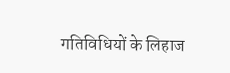गतिविधियों के लिहाज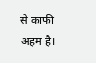से काफी अहम है।